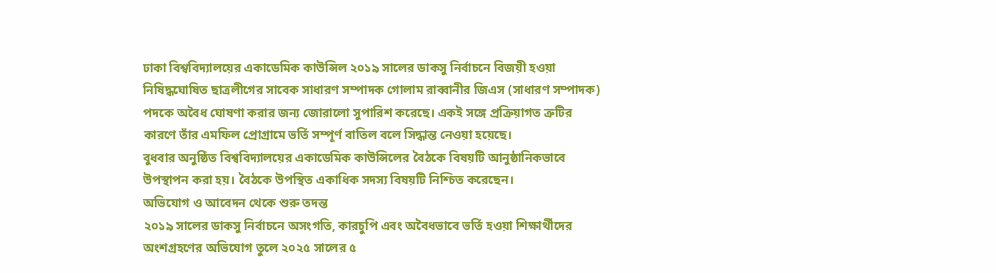ঢাকা বিশ্ববিদ্যালয়ের একাডেমিক কাউন্সিল ২০১৯ সালের ডাকসু নির্বাচনে বিজয়ী হওয়া নিষিদ্ধঘোষিত ছাত্রলীগের সাবেক সাধারণ সম্পাদক গোলাম রাব্বানীর জিএস (সাধারণ সম্পাদক) পদকে অবৈধ ঘোষণা করার জন্য জোরালো সুপারিশ করেছে। একই সঙ্গে প্রক্রিয়াগত ত্রুটির কারণে তাঁর এমফিল প্রোগ্রামে ভর্তি সম্পূর্ণ বাতিল বলে সিদ্ধান্ত নেওয়া হয়েছে।
বুধবার অনুষ্ঠিত বিশ্ববিদ্যালয়ের একাডেমিক কাউন্সিলের বৈঠকে বিষয়টি আনুষ্ঠানিকভাবে উপস্থাপন করা হয়। বৈঠকে উপস্থিত একাধিক সদস্য বিষয়টি নিশ্চিত করেছেন।
অভিযোগ ও আবেদন থেকে শুরু তদন্ত
২০১৯ সালের ডাকসু নির্বাচনে অসংগতি, কারচুপি এবং অবৈধভাবে ভর্তি হওয়া শিক্ষার্থীদের অংশগ্রহণের অভিযোগ তুলে ২০২৫ সালের ৫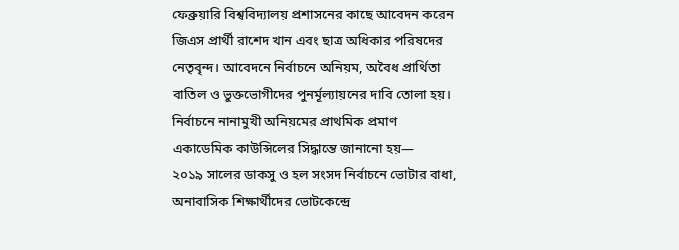ফেব্রুয়ারি বিশ্ববিদ্যালয় প্রশাসনের কাছে আবেদন করেন জিএস প্রার্থী রাশেদ খান এবং ছাত্র অধিকার পরিষদের নেতৃবৃন্দ। আবেদনে নির্বাচনে অনিয়ম, অবৈধ প্রার্থিতা বাতিল ও ভুক্তভোগীদের পুনর্মূল্যায়নের দাবি তোলা হয়।
নির্বাচনে নানামুখী অনিয়মের প্রাথমিক প্রমাণ
একাডেমিক কাউন্সিলের সিদ্ধান্তে জানানো হয়—
২০১৯ সালের ডাকসু ও হল সংসদ নির্বাচনে ভোটার বাধা, অনাবাসিক শিক্ষার্থীদের ভোটকেন্দ্রে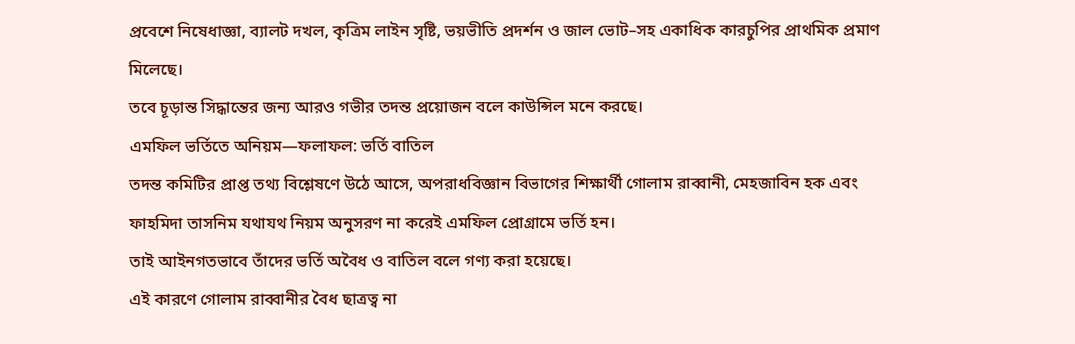প্রবেশে নিষেধাজ্ঞা, ব্যালট দখল, কৃত্রিম লাইন সৃষ্টি, ভয়ভীতি প্রদর্শন ও জাল ভোট–সহ একাধিক কারচুপির প্রাথমিক প্রমাণ মিলেছে।
তবে চূড়ান্ত সিদ্ধান্তের জন্য আরও গভীর তদন্ত প্রয়োজন বলে কাউন্সিল মনে করছে।
এমফিল ভর্তিতে অনিয়ম—ফলাফল: ভর্তি বাতিল
তদন্ত কমিটির প্রাপ্ত তথ্য বিশ্লেষণে উঠে আসে, অপরাধবিজ্ঞান বিভাগের শিক্ষার্থী গোলাম রাব্বানী, মেহজাবিন হক এবং ফাহমিদা তাসনিম যথাযথ নিয়ম অনুসরণ না করেই এমফিল প্রোগ্রামে ভর্তি হন।
তাই আইনগতভাবে তাঁদের ভর্তি অবৈধ ও বাতিল বলে গণ্য করা হয়েছে।
এই কারণে গোলাম রাব্বানীর বৈধ ছাত্রত্ব না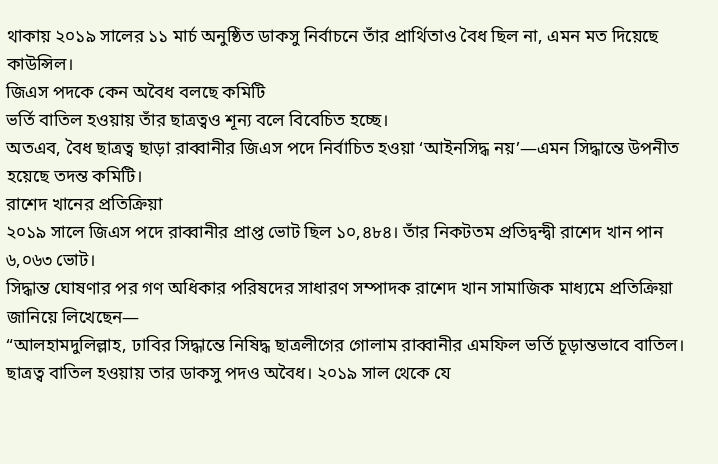থাকায় ২০১৯ সালের ১১ মার্চ অনুষ্ঠিত ডাকসু নির্বাচনে তাঁর প্রার্থিতাও বৈধ ছিল না, এমন মত দিয়েছে কাউন্সিল।
জিএস পদকে কেন অবৈধ বলছে কমিটি
ভর্তি বাতিল হওয়ায় তাঁর ছাত্রত্বও শূন্য বলে বিবেচিত হচ্ছে।
অতএব, বৈধ ছাত্রত্ব ছাড়া রাব্বানীর জিএস পদে নির্বাচিত হওয়া ‘আইনসিদ্ধ নয়’—এমন সিদ্ধান্তে উপনীত হয়েছে তদন্ত কমিটি।
রাশেদ খানের প্রতিক্রিয়া
২০১৯ সালে জিএস পদে রাব্বানীর প্রাপ্ত ভোট ছিল ১০,৪৮৪। তাঁর নিকটতম প্রতিদ্বন্দ্বী রাশেদ খান পান ৬,০৬৩ ভোট।
সিদ্ধান্ত ঘোষণার পর গণ অধিকার পরিষদের সাধারণ সম্পাদক রাশেদ খান সামাজিক মাধ্যমে প্রতিক্রিয়া জানিয়ে লিখেছেন—
“আলহামদুলিল্লাহ, ঢাবির সিদ্ধান্তে নিষিদ্ধ ছাত্রলীগের গোলাম রাব্বানীর এমফিল ভর্তি চূড়ান্তভাবে বাতিল। ছাত্রত্ব বাতিল হওয়ায় তার ডাকসু পদও অবৈধ। ২০১৯ সাল থেকে যে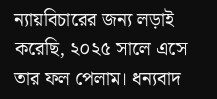ন্যায়বিচারের জন্য লড়াই করেছি, ২০২৫ সালে এসে তার ফল পেলাম। ধন্যবাদ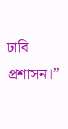ঢাবি প্রশাসন।”